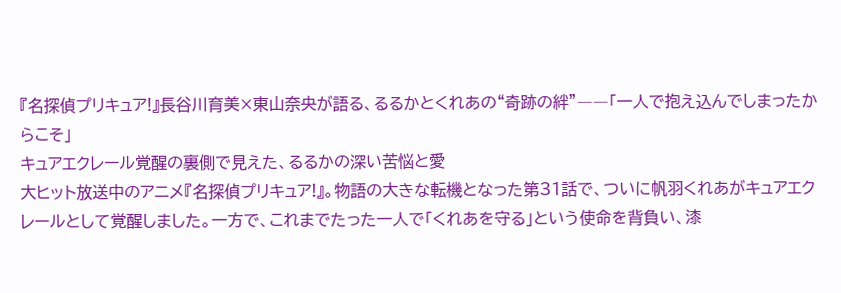『名探偵プリキュア!』長谷川育美×東山奈央が語る、るるかとくれあの“奇跡の絆”――「一人で抱え込んでしまったからこそ」
キュアエクレール覚醒の裏側で見えた、るるかの深い苦悩と愛
大ヒット放送中のアニメ『名探偵プリキュア!』。物語の大きな転機となった第31話で、ついに帆羽くれあがキュアエクレールとして覚醒しました。一方で、これまでたった一人で「くれあを守る」という使命を背負い、漆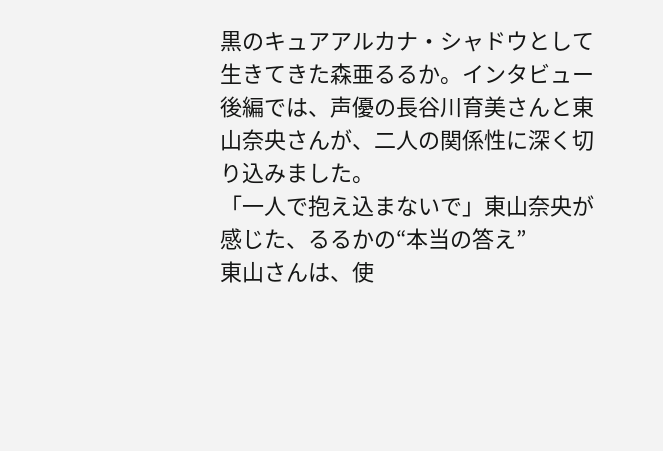黒のキュアアルカナ・シャドウとして生きてきた森亜るるか。インタビュー後編では、声優の長谷川育美さんと東山奈央さんが、二人の関係性に深く切り込みました。
「一人で抱え込まないで」東山奈央が感じた、るるかの“本当の答え”
東山さんは、使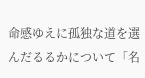命感ゆえに孤独な道を選んだるるかについて「名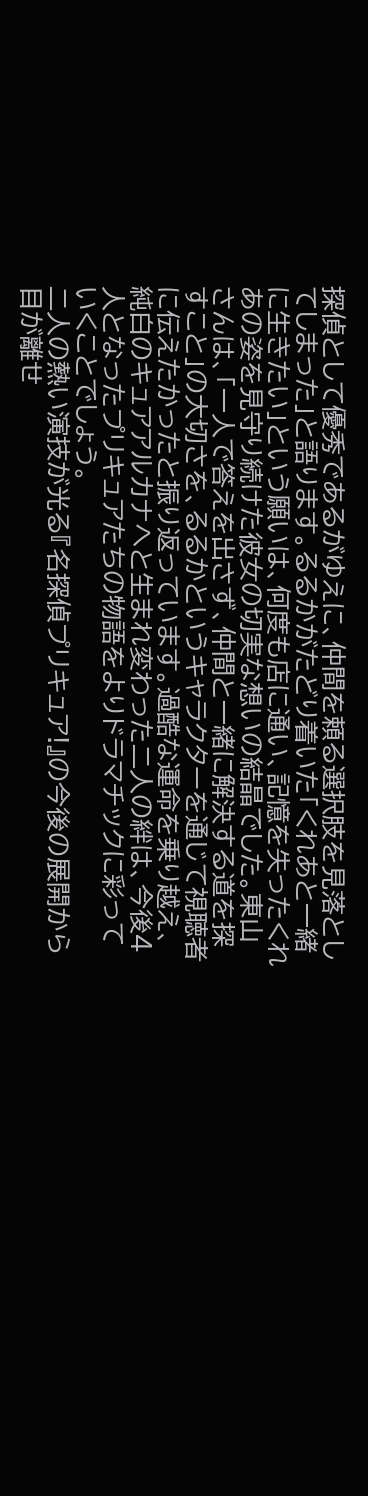探偵として優秀であるがゆえに、仲間を頼る選択肢を見落としてしまった」と語ります。るるかがたどり着いた「くれあと一緒に生きたい」という願いは、何度も店に通い、記憶を失ったくれあの姿を見守り続けた彼女の切実な想いの結晶でした。東山さんは、「一人で答えを出さず、仲間と一緒に解決する道を探すこと」の大切さを、るるかというキャラクターを通じて視聴者に伝えたかったと振り返っています。過酷な運命を乗り越え、純白のキュアアルカナへと生まれ変わった二人の絆は、今後4人となったプリキュアたちの物語をよりドラマチックに彩っていくことでしょう。
二人の熱い演技が光る『名探偵プリキュア!』の今後の展開から目が離せ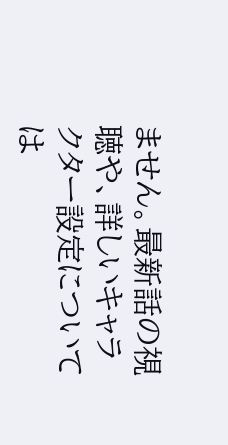ません。最新話の視聴や、詳しいキャラクター設定については